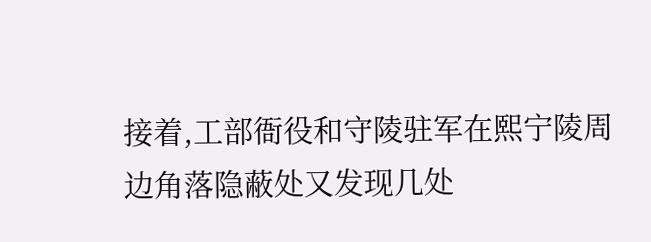接着,工部衙役和守陵驻军在熙宁陵周边角落隐蔽处又发现几处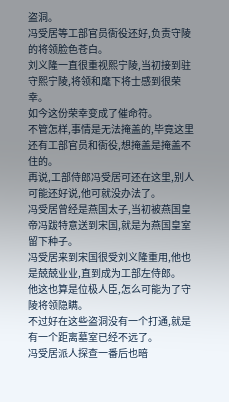盗洞。
冯受居等工部官员衙役还好,负责守陵的将领脸色苍白。
刘义隆一直很重视熙宁陵,当初接到驻守熙宁陵,将领和麾下将士感到很荣幸。
如今这份荣幸变成了催命符。
不管怎样,事情是无法掩盖的,毕竟这里还有工部官员和衙役,想掩盖是掩盖不住的。
再说,工部侍郎冯受居可还在这里,别人可能还好说,他可就没办法了。
冯受居曾经是燕国太子,当初被燕国皇帝冯跋特意送到宋国,就是为燕国皇室留下种子。
冯受居来到宋国很受刘义隆重用,他也是兢兢业业,直到成为工部左侍郎。
他这也算是位极人臣,怎么可能为了守陵将领隐瞒。
不过好在这些盗洞没有一个打通,就是有一个距离墓室已经不远了。
冯受居派人探查一番后也暗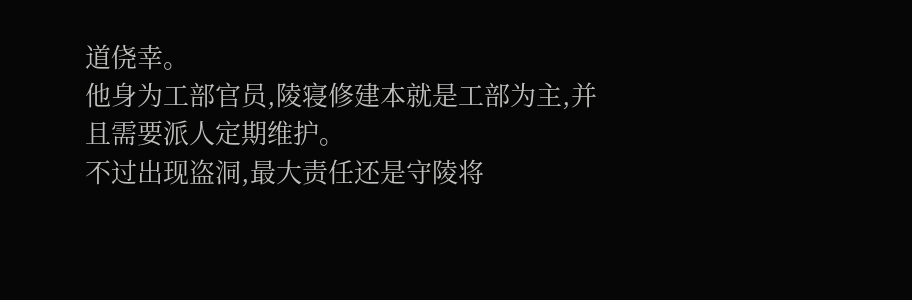道侥幸。
他身为工部官员,陵寝修建本就是工部为主,并且需要派人定期维护。
不过出现盗洞,最大责任还是守陵将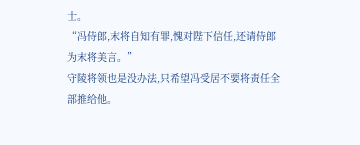士。
“冯侍郎,末将自知有罪,愧对陛下信任,还请侍郎为末将美言。”
守陵将领也是没办法,只希望冯受居不要将责任全部推给他。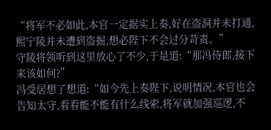“将军不必如此,本官一定据实上奏,好在盗洞并未打通,熙宁陵并未遭到盗掘,想必陛下不会过分苛责。”
守陵将领听到这里放心了不少,于是道:“那冯侍郎,接下来该如何?”
冯受居想了想道:“如今先上奏陛下,说明情况,本官也会告知太守,看看能不能有什么线索,将军就加强巡逻,不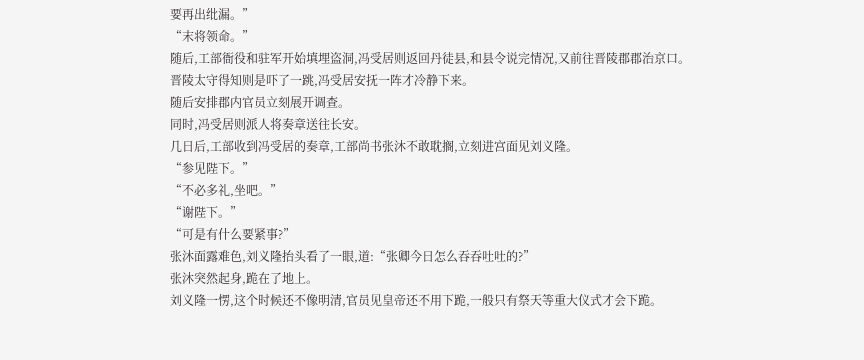要再出纰漏。”
“末将领命。”
随后,工部衙役和驻军开始填埋盗洞,冯受居则返回丹徒县,和县令说完情况,又前往晋陵郡郡治京口。
晋陵太守得知则是吓了一跳,冯受居安抚一阵才冷静下来。
随后安排郡内官员立刻展开调查。
同时,冯受居则派人将奏章送往长安。
几日后,工部收到冯受居的奏章,工部尚书张沐不敢耽搁,立刻进宫面见刘义隆。
“参见陛下。”
“不必多礼,坐吧。”
“谢陛下。”
“可是有什么要紧事?”
张沐面露难色,刘义隆抬头看了一眼,道:“张卿今日怎么吞吞吐吐的?”
张沐突然起身,跪在了地上。
刘义隆一愣,这个时候还不像明清,官员见皇帝还不用下跪,一般只有祭天等重大仪式才会下跪。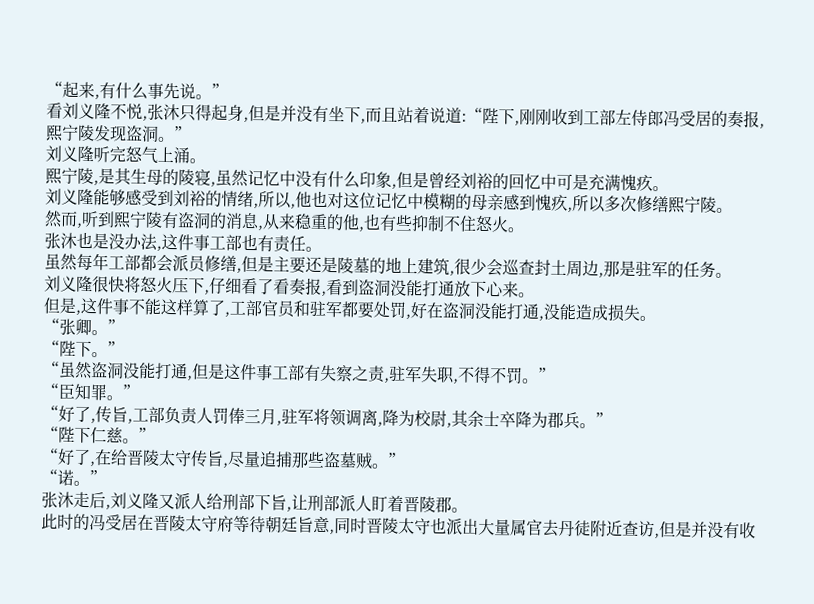“起来,有什么事先说。”
看刘义隆不悦,张沐只得起身,但是并没有坐下,而且站着说道:“陛下,刚刚收到工部左侍郎冯受居的奏报,熙宁陵发现盗洞。”
刘义隆听完怒气上涌。
熙宁陵,是其生母的陵寝,虽然记忆中没有什么印象,但是曾经刘裕的回忆中可是充满愧疚。
刘义隆能够感受到刘裕的情绪,所以,他也对这位记忆中模糊的母亲感到愧疚,所以多次修缮熙宁陵。
然而,听到熙宁陵有盗洞的消息,从来稳重的他,也有些抑制不住怒火。
张沐也是没办法,这件事工部也有责任。
虽然每年工部都会派员修缮,但是主要还是陵墓的地上建筑,很少会巡查封土周边,那是驻军的任务。
刘义隆很快将怒火压下,仔细看了看奏报,看到盗洞没能打通放下心来。
但是,这件事不能这样算了,工部官员和驻军都要处罚,好在盗洞没能打通,没能造成损失。
“张卿。”
“陛下。”
“虽然盗洞没能打通,但是这件事工部有失察之责,驻军失职,不得不罚。”
“臣知罪。”
“好了,传旨,工部负责人罚俸三月,驻军将领调离,降为校尉,其余士卒降为郡兵。”
“陛下仁慈。”
“好了,在给晋陵太守传旨,尽量追捕那些盗墓贼。”
“诺。”
张沐走后,刘义隆又派人给刑部下旨,让刑部派人盯着晋陵郡。
此时的冯受居在晋陵太守府等待朝廷旨意,同时晋陵太守也派出大量属官去丹徒附近查访,但是并没有收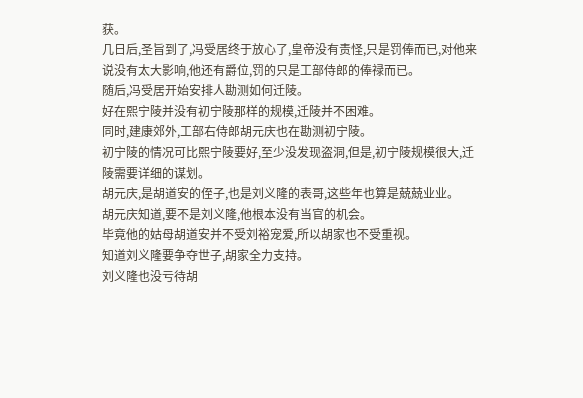获。
几日后,圣旨到了,冯受居终于放心了,皇帝没有责怪,只是罚俸而已,对他来说没有太大影响,他还有爵位,罚的只是工部侍郎的俸禄而已。
随后,冯受居开始安排人勘测如何迁陵。
好在熙宁陵并没有初宁陵那样的规模,迁陵并不困难。
同时,建康郊外,工部右侍郎胡元庆也在勘测初宁陵。
初宁陵的情况可比熙宁陵要好,至少没发现盗洞,但是,初宁陵规模很大,迁陵需要详细的谋划。
胡元庆,是胡道安的侄子,也是刘义隆的表哥,这些年也算是兢兢业业。
胡元庆知道,要不是刘义隆,他根本没有当官的机会。
毕竟他的姑母胡道安并不受刘裕宠爱,所以胡家也不受重视。
知道刘义隆要争夺世子,胡家全力支持。
刘义隆也没亏待胡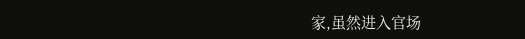家,虽然进入官场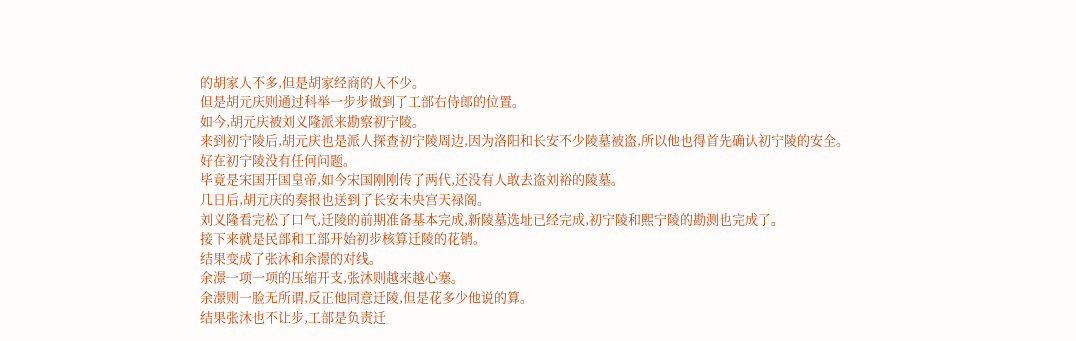的胡家人不多,但是胡家经商的人不少。
但是胡元庆则通过科举一步步做到了工部右侍郎的位置。
如今,胡元庆被刘义隆派来勘察初宁陵。
来到初宁陵后,胡元庆也是派人探查初宁陵周边,因为洛阳和长安不少陵墓被盗,所以他也得首先确认初宁陵的安全。
好在初宁陵没有任何问题。
毕竟是宋国开国皇帝,如今宋国刚刚传了两代,还没有人敢去盗刘裕的陵墓。
几日后,胡元庆的奏报也送到了长安未央宫天禄阁。
刘义隆看完松了口气,迁陵的前期准备基本完成,新陵墓选址已经完成,初宁陵和熙宁陵的勘测也完成了。
接下来就是民部和工部开始初步核算迁陵的花销。
结果变成了张沐和余澋的对线。
余澋一项一项的压缩开支,张沐则越来越心塞。
余澋则一脸无所谓,反正他同意迁陵,但是花多少他说的算。
结果张沐也不让步,工部是负责迁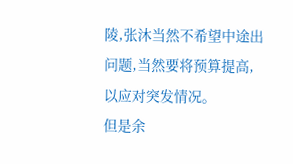陵,张沐当然不希望中途出问题,当然要将预算提高,以应对突发情况。
但是余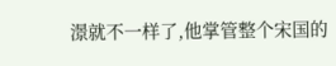澋就不一样了,他掌管整个宋国的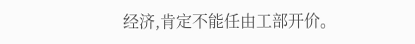经济,肯定不能任由工部开价。